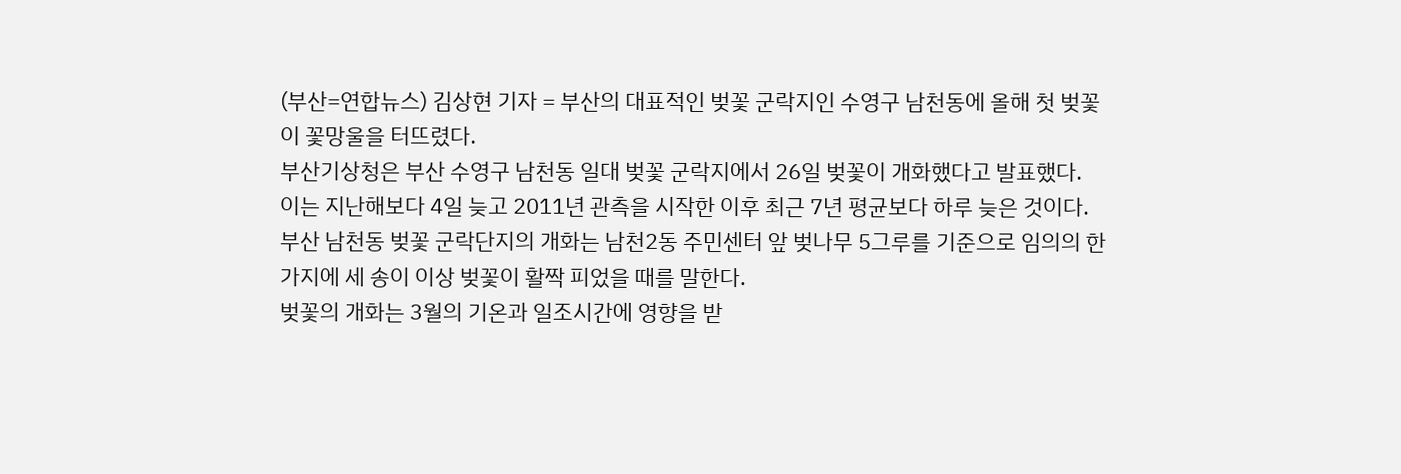(부산=연합뉴스) 김상현 기자 = 부산의 대표적인 벚꽃 군락지인 수영구 남천동에 올해 첫 벚꽃이 꽃망울을 터뜨렸다.
부산기상청은 부산 수영구 남천동 일대 벚꽃 군락지에서 26일 벚꽃이 개화했다고 발표했다.
이는 지난해보다 4일 늦고 2011년 관측을 시작한 이후 최근 7년 평균보다 하루 늦은 것이다.
부산 남천동 벚꽃 군락단지의 개화는 남천2동 주민센터 앞 벚나무 5그루를 기준으로 임의의 한 가지에 세 송이 이상 벚꽃이 활짝 피었을 때를 말한다.
벚꽃의 개화는 3월의 기온과 일조시간에 영향을 받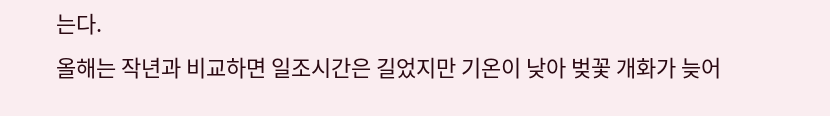는다.
올해는 작년과 비교하면 일조시간은 길었지만 기온이 낮아 벚꽃 개화가 늦어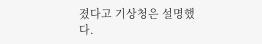졌다고 기상청은 설명했다.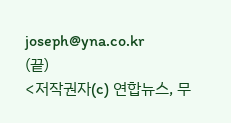joseph@yna.co.kr
(끝)
<저작권자(c) 연합뉴스, 무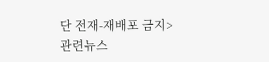단 전재-재배포 금지>
관련뉴스